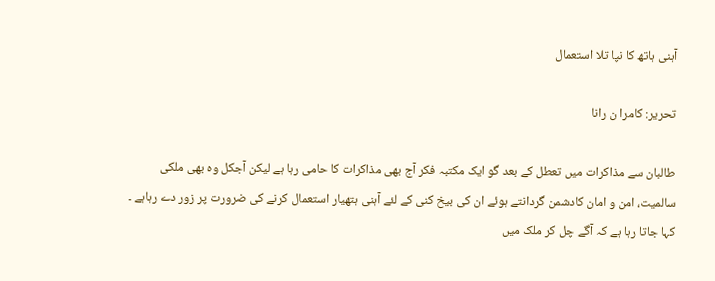آہنی ہاتھ کا نپا تلا استعمال

تحریر: کامرا ن رانا

طالبان سے مذاکرات میں تعطل کے بعد گو ایک مکتبہ فکر آج بھی مذاکرات کا حامی رہا ہے لیکن آجکل وہ بھی ملکی سالمیت، امن و امان کادشمن گردانتے ہوئے ان کی بیخ کنی کے لئے آہنی ہتھیار استعمال کرنے کی ضرورت پر زور دے رہاہے ۔ کہا جاتا رہا ہے کہ آگے چل کر ملک میں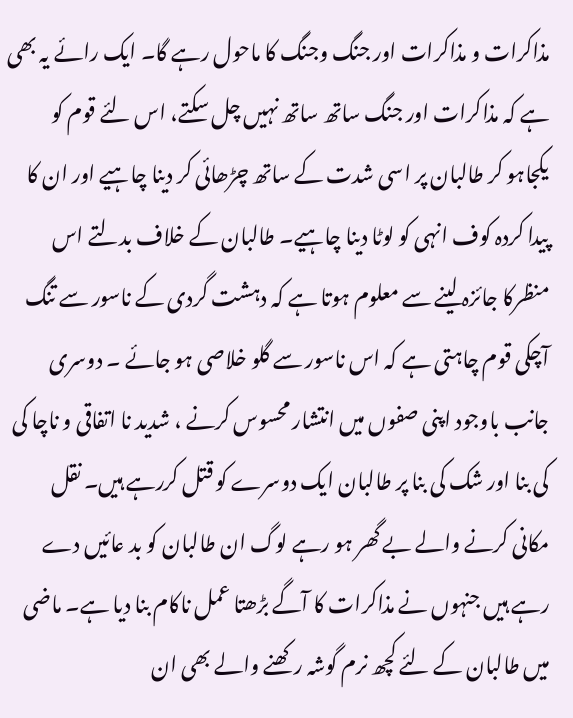مذاکرات و مذاکرات اور جنگ وجنگ کا ماحول رہے گا۔ ایک رائے یہ بھی ہے کہ مذاکرات اور جنگ ساتھ ساتھ نہیں چل سکتے، اس لئے قوم کو یکجاہو کر طالبان پر اسی شدت کے ساتھ چڑھائی کر دینا چاہیے اور ان کا پیدا کردہ کوف انہی کو لوٹا دینا چاہیے۔ طالبان کے خلاف بدلتے اس منظرکا جائزہ لینے سے معلوم ہوتا ہے کہ دہشت گردی کے ناسور سے تنگ آچکی قوم چاہتی ہے کہ اس ناسور سے گلو خلاصی ہو جائے ۔ دوسری جانب باوجود اپنی صفوں میں انتشار محسوس کرنے ، شدید نا اتفاقی و ناچا کی کی بنا اور شک کی بنا پر طالبان ایک دوسرے کو قتل کررہے ہیں۔ نقل مکانی کرنے والے بے گھر ہو رہے لوگ ان طالبان کو بد عائیں دے رہے ہیں جنہوں نے مذاکرات کا آگے بڑھتا عمل ناکام بنا دیا ہے۔ ماضی میں طالبان کے لئے کچھ نرم گوشہ رکھنے والے بھی ان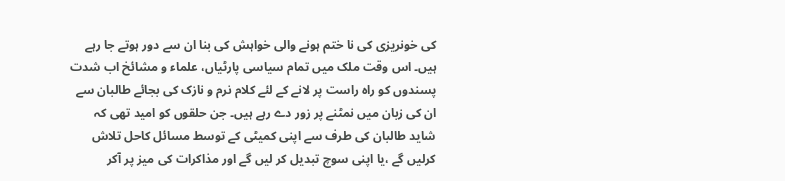کی خونریزی کی نا ختم ہونے والی خواہش کی بنا ان سے دور ہوتے جا رہے ہیں۔ اس وقت ملک میں تمام سیاسی پارٹیاں، علماء و مشائخ اب شدت پسندوں کو راہ راست پر لانے کے لئے کلام نرم و نازک کی بجائے طالبان سے ان کی زبان میں نمٹنے پر زور دے رہے ہیں۔ جن حلقوں کو امید تھی کہ شاید طالبان کی طرف سے اپنی کمیٹی کے توسط مسائل کاحل تلاش کرلیں گے ،یا اپنی سوچ تبدیل کر لیں گے اور مذاکرات کی میز پر آکر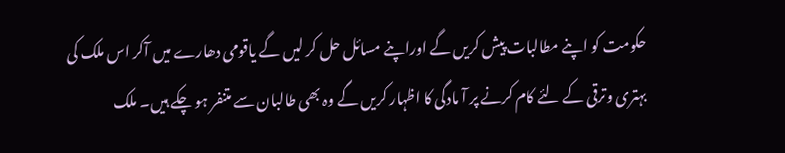حکومت کو اپنے مطالبات پیش کریں گے اوراپنے مسائل حل کر لیں گے یاقومی دھارے میں آکر اس ملک کی بہتری وترقی کے لئے کام کرنے پر آ مادگی کا اظہار کریں گے وہ بھی طالبان سے متنفر ہو چکے ہیں۔ ملک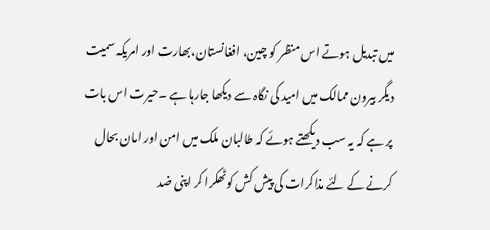میں تبدیل ہوتے اس منظر کو چین، افغانستان،بھارت اور امریکہ سمیت دیگر بیرون ممالک میں امید کی نگاہ سے دیکھا جارہا ہے ۔حیرت اس بات پر ہے کہ یہ سب دیکھتے ہوئے کہ طالبان ملک میں امن اور امان بحال کرنے کے لئے مذاکرات کی پیش کش کوٹھکرا کر اپنی ضد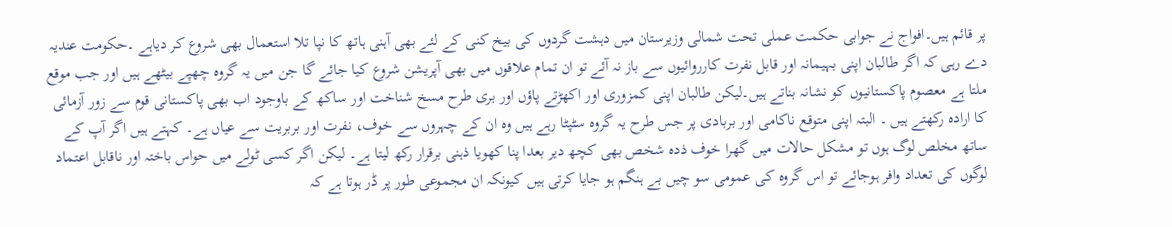پر قائم ہیں۔افواج نے جوابی حکمت عملی تحت شمالی وزیرستان میں دہشت گردوں کی بیخ کنی کے لئے بھی آہنی ہاتھ کا نپا تلا استعمال بھی شروع کر دیاہے ۔حکومت عندیہ دے رہی کہ اگر طالبان اپنی بہیمانہ اور قابل نفرت کارروائیوں سے باز نہ آئے تو ان تمام علاقوں میں بھی آپریشن شروع کیا جائے گا جن میں یہ گروہ چھپے بیٹھے ہیں اور جب موقع ملتا ہے معصوم پاکستانیوں کو نشانہ بناتے ہیں۔لیکن طالبان اپنی کمزوری اور اکھڑتے پاؤں اور بری طرح مسخ شناخت اور ساکھ کے باوجود اب بھی پاکستانی قوم سے زور آزمائی کا ارادہ رکھتے ہیں ۔ البتہ اپنی متوقع ناکامی اور بربادی پر جس طرح یہ گروہ سٹپٹا رہے ہیں وہ ان کے چہروں سے خوف، نفرت اور بربریت سے عیاں ہے۔ کہتے ہیں اگر آپ کے ساتھ مخلص لوگ ہوں تو مشکل حالات میں گھرا خوف ذدہ شخص بھی کچھ دیر بعدا پنا کھویا ذہنی برقرار رکھ لیتا ہے۔ لیکن اگر کسی ٹولے میں حواس باختہ اور ناقابل اعتماد لوگوں کی تعداد وافر ہوجائے تو اس گروہ کی عمومی سو چیں بے ہنگم ہو جایا کرتی ہیں کیونکہ ان مجموعی طور پر ڈر ہوتا ہے کہ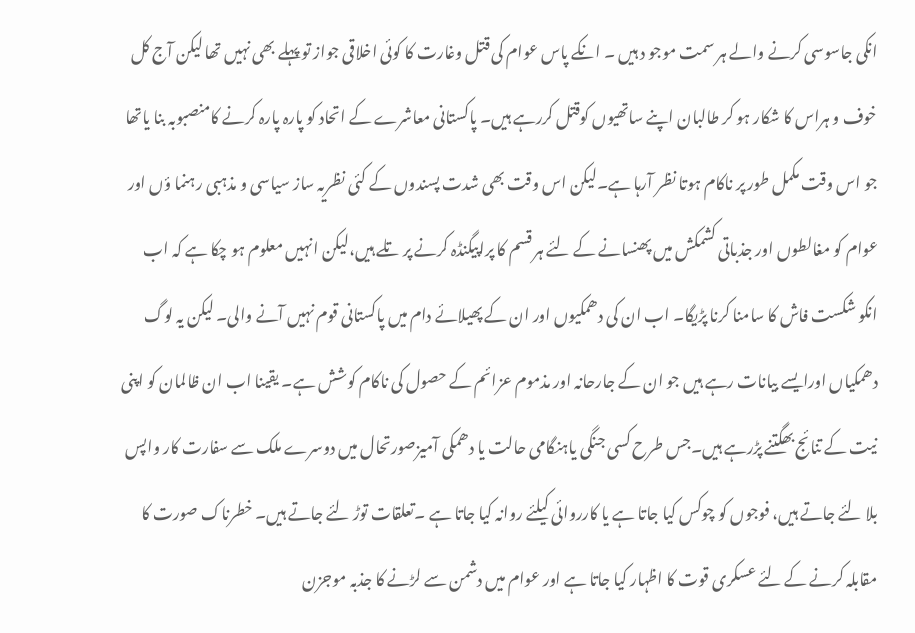انکی جاسوسی کرنے والے ہر سمت موجو د ہیں ۔ انکے پاس عوام کی قتل وغارت کا کوئی اخلاقی جواز تو پہلے بھی نہیں تھا لیکن آج کل خوف و ہراس کا شکار ہو کر طالبان اپنے ساتھیوں کوقتل کررہے ہیں۔ پاکستانی معاشرے کے اتحاد کو پارہ پارہ کرنے کامنصبوبہ بنا یاتھا جو اس وقت مکمل طور پر ناکام ہوتا نظر آرہا ہے۔لیکن اس وقت بھی شدت پسندوں کے کئی نظریہ ساز سیاسی و مذہبی رہنما ؤں اور عوام کو مغالطوں اور جذباتی کشمکش میں پھنسانے کے لئے ہر قسم کا پراپیگنڈہ کرنے پر تلے ہیں،لیکن انہیں معلوم ہو چکا ہے کہ اب انکو شکست فاش کا سامنا کرنا پڑیگا۔ اب ان کی دھمکیوں اور ان کے پھیلائے دام میں پاکستانی قوم نہیں آنے والی۔ لیکن یہ لوگ دھمکیاں اورایسے بیانات رہے ہیں جو ان کے جارحانہ اور مذموم عزائم کے حصول کی ناکام کوشش ہے۔ یقینا اب ان ظالمان کو اپنی نیت کے تنائج بھگتنے پڑرہے ہیں۔جس طرح کسی جنگی یاہنگامی حالت یا دھمکی آمیزصورتحال میں دوسرے ملک سے سفارت کار واپس بلا لئے جاتے ہیں، فوجوں کو چوکس کیا جاتا ہے یا کارروائی کیلئے روانہ کیا جاتا ہے ۔تعلقات توڑ لئے جاتے ہیں۔ خطرناک صورت کا مقابلہ کرنے کے لئے عسکری قوت کا اظہار کیا جاتا ہے اور عوام میں دشمن سے لڑنے کا جذبہ موجزن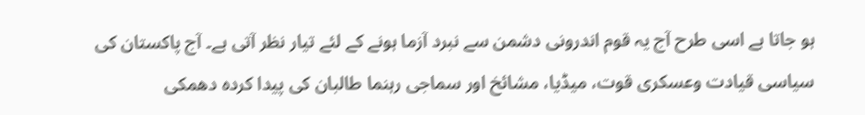ہو جاتا ہے اسی طرح آج یہ قوم اندرونی دشمن سے نبرد آزما ہونے کے لئے تیار نظر آتی ہے۔ آج پاکستان کی سیاسی قیادت وعسکری قوت، میڈیا، مشائخ اور سماجی رہنما طالبان کی پیدا کردہ دھمکی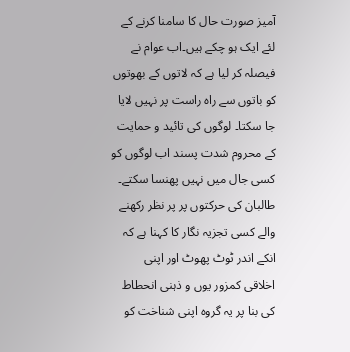آمیز صورت حال کا سامنا کرنے کے لئے ایک ہو چکے ہیں۔اب عوام نے فیصلہ کر لیا ہے کہ لاتوں کے بھوتوں کو باتوں سے راہ راست پر نہیں لایا جا سکتا۔ لوگوں کی تائید و حمایت کے محروم شدت پسند اب لوگوں کو کسی جال میں نہیں پھنسا سکتے۔ طالبان کی حرکتوں پر پر نظر رکھنے والے کسی تجزیہ نگار کا کہنا ہے کہ انکے اندر ٹوٹ پھوٹ اور اپنی اخلاقی کمزور یوں و ذہنی انحطاط کی بنا پر یہ گروہ اپنی شناخت کو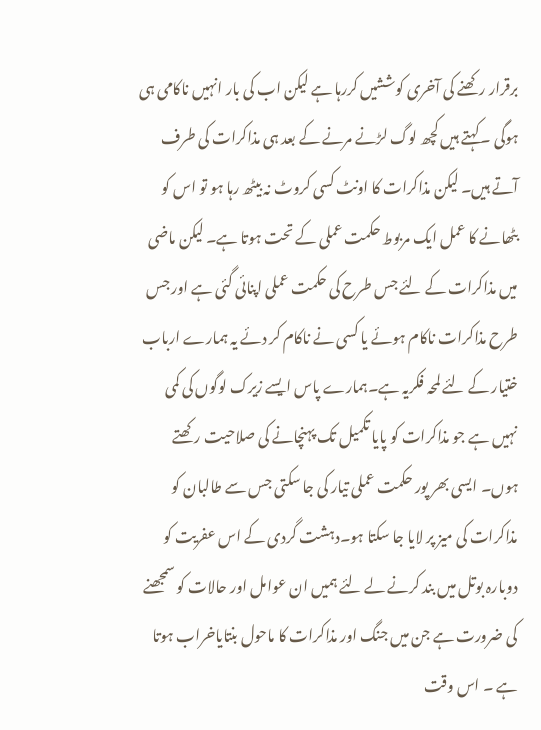برقرار رکھنے کی آخری کوششیں کررہا ہے لیکن اب کی بار انہیں ناکامی ہی ہوگی ۔کہتے ہیں کچھ لوگ لڑنے مرنے کے بعد ہی مذاکرات کی طرف آتے ہیں۔ لیکن مذاکرات کا اونٹ کسی کروٹ نہ بیٹھ رہا ہو تو اس کو بٹھانے کا عمل ایک مربوط حکمت عملی کے تحت ہوتا ہے۔ لیکن ماضی میں مذاکرات کے لئے جس طرح کی حکمت عملی اپنائی گئی ہے اور جس طرح مذاکرات ناکام ہوئے یا کسی نے ناکام کر دئے یہ ہمارے ارباب ختیار کے لئے لمحہ فکریہ ہے۔ہمارے پاس ایسے زیرک لوگوں کی کمی نہیں ہے جو مذاکرات کو پایا تکمیل تک پہنچانے کی صلاحیت رکھتے ہوں۔ ایسی بھر پور حکمت عملی تیار کی جا سکتی جس سے طالبان کو مذاکرات کی میز پر لایا جا سکتا ہو۔دہشت گردی کے اس عفریت کو دوبارہ بوتل میں بند کرنے لے لئے ہمیں ان عوامل اور حالات کو سمجھنے کی ضرورت ہے جن میں جنگ اور مذاکرات کا ماحول بنتایاخراب ہوتا ہے ۔ اس وقت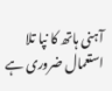آہنی ہاتھ کا نپا تلا استعمال ضروری ہے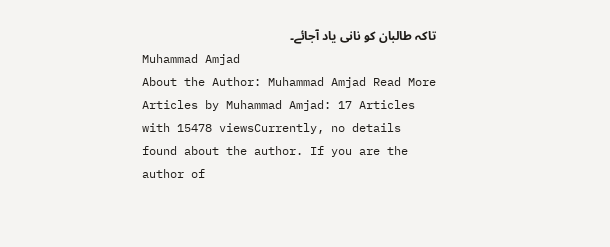تاکہ طالبان کو نانی یاد آجائے۔
Muhammad Amjad
About the Author: Muhammad Amjad Read More Articles by Muhammad Amjad: 17 Articles with 15478 viewsCurrently, no details found about the author. If you are the author of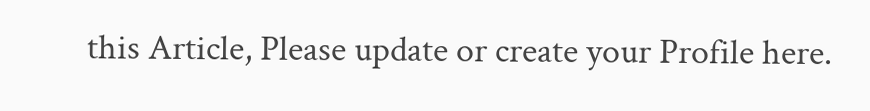this Article, Please update or create your Profile here.